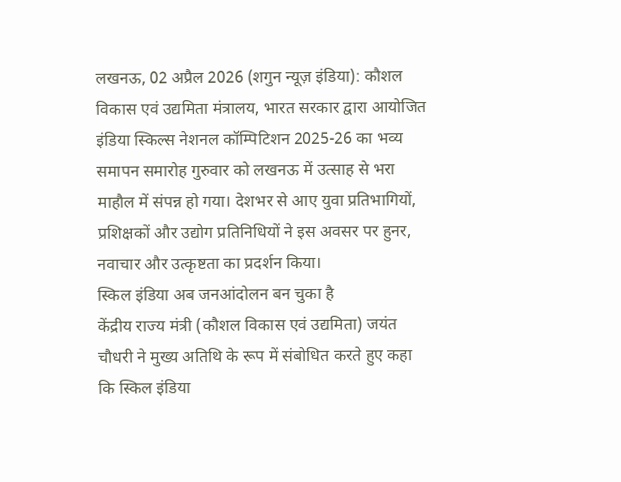लखनऊ, 02 अप्रैल 2026 (शगुन न्यूज़ इंडिया): कौशल विकास एवं उद्यमिता मंत्रालय, भारत सरकार द्वारा आयोजित इंडिया स्किल्स नेशनल कॉम्पिटिशन 2025-26 का भव्य समापन समारोह गुरुवार को लखनऊ में उत्साह से भरा माहौल में संपन्न हो गया। देशभर से आए युवा प्रतिभागियों, प्रशिक्षकों और उद्योग प्रतिनिधियों ने इस अवसर पर हुनर, नवाचार और उत्कृष्टता का प्रदर्शन किया।
स्किल इंडिया अब जनआंदोलन बन चुका है
केंद्रीय राज्य मंत्री (कौशल विकास एवं उद्यमिता) जयंत चौधरी ने मुख्य अतिथि के रूप में संबोधित करते हुए कहा कि स्किल इंडिया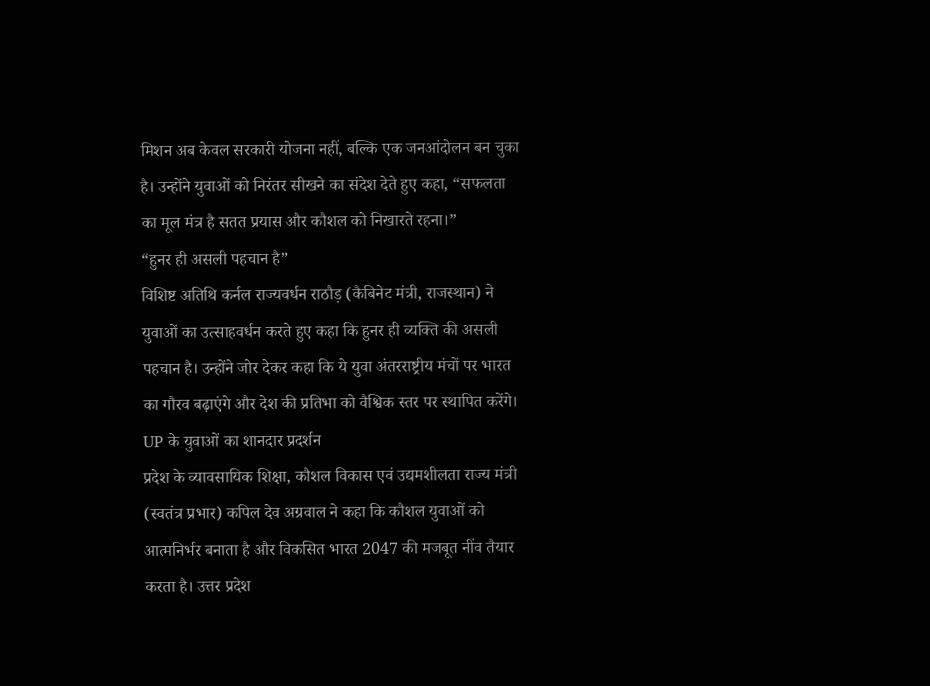मिशन अब केवल सरकारी योजना नहीं, बल्कि एक जनआंदोलन बन चुका है। उन्होंने युवाओं को निरंतर सीखने का संदेश देते हुए कहा, “सफलता का मूल मंत्र है सतत प्रयास और कौशल को निखारते रहना।”
“हुनर ही असली पहचान है”
विशिष्ट अतिथि कर्नल राज्यवर्धन राठौड़ (कैबिनेट मंत्री, राजस्थान) ने युवाओं का उत्साहवर्धन करते हुए कहा कि हुनर ही व्यक्ति की असली पहचान है। उन्होंने जोर देकर कहा कि ये युवा अंतरराष्ट्रीय मंचों पर भारत का गौरव बढ़ाएंगे और देश की प्रतिभा को वैश्विक स्तर पर स्थापित करेंगे।
UP के युवाओं का शानदार प्रदर्शन
प्रदेश के व्यावसायिक शिक्षा, कौशल विकास एवं उद्यमशीलता राज्य मंत्री (स्वतंत्र प्रभार) कपिल देव अग्रवाल ने कहा कि कौशल युवाओं को आत्मनिर्भर बनाता है और विकसित भारत 2047 की मजबूत नींव तैयार करता है। उत्तर प्रदेश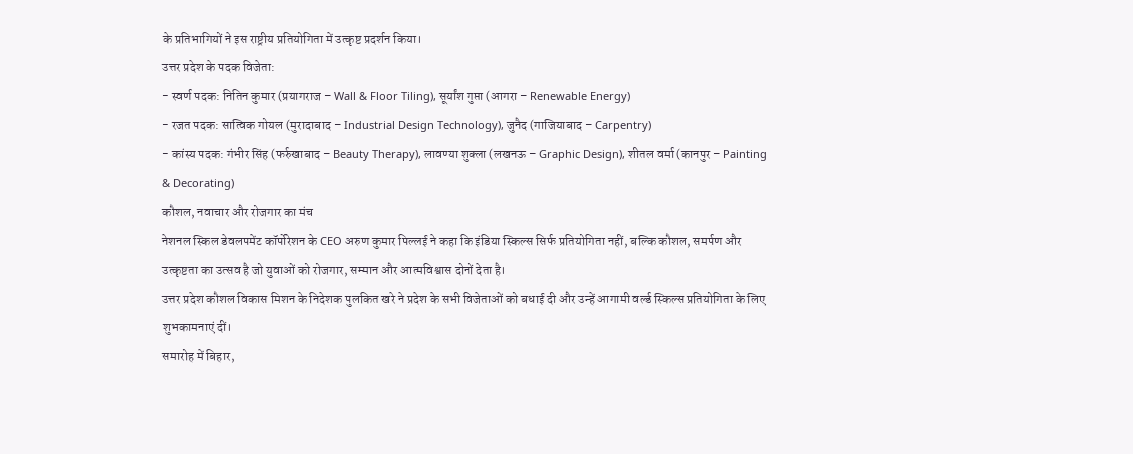के प्रतिभागियों ने इस राष्ट्रीय प्रतियोगिता में उत्कृष्ट प्रदर्शन किया।
उत्तर प्रदेश के पदक विजेता:
- स्वर्ण पदक: नितिन कुमार (प्रयागराज – Wall & Floor Tiling), सूर्यांश गुप्ता (आगरा – Renewable Energy)
- रजत पदक: सात्विक गोयल (मुरादाबाद – Industrial Design Technology), जुनैद (गाजियाबाद – Carpentry)
- कांस्य पदक: गंभीर सिंह (फर्रुखाबाद – Beauty Therapy), लावण्या शुक्ला (लखनऊ – Graphic Design), शीतल वर्मा (कानपुर – Painting & Decorating)
कौशल, नवाचार और रोजगार का मंच
नेशनल स्किल डेवलपमेंट कॉर्पोरेशन के CEO अरुण कुमार पिल्लई ने कहा कि इंडिया स्किल्स सिर्फ प्रतियोगिता नहीं, बल्कि कौशल, समर्पण और उत्कृष्टता का उत्सव है जो युवाओं को रोजगार, सम्मान और आत्मविश्वास दोनों देता है।
उत्तर प्रदेश कौशल विकास मिशन के निदेशक पुलकित खरे ने प्रदेश के सभी विजेताओं को बधाई दी और उन्हें आगामी वर्ल्ड स्किल्स प्रतियोगिता के लिए शुभकामनाएं दीं।
समारोह में बिहार,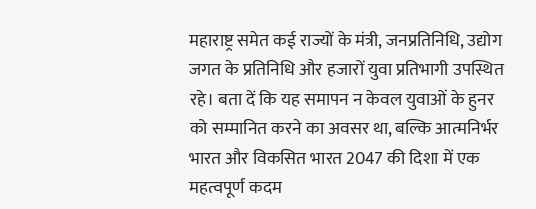महाराष्ट्र समेत कई राज्यों के मंत्री, जनप्रतिनिधि, उद्योग जगत के प्रतिनिधि और हजारों युवा प्रतिभागी उपस्थित रहे। बता दें कि यह समापन न केवल युवाओं के हुनर को सम्मानित करने का अवसर था, बल्कि आत्मनिर्भर भारत और विकसित भारत 2047 की दिशा में एक महत्वपूर्ण कदम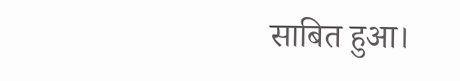साबित हुआ।